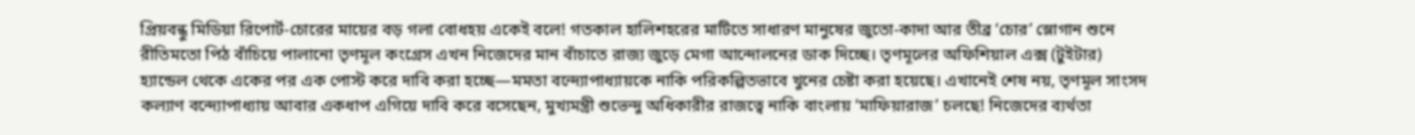প্রিয়বন্ধু মিডিয়া রিপোর্ট-চোরের মায়ের বড় গলা বোধহয় একেই বলে! গতকাল হালিশহরের মাটিতে সাধারণ মানুষের জুতো-কাদা আর তীব্র ‘চোর’ স্লোগান শুনে রীতিমতো পিঠ বাঁচিয়ে পালানো তৃণমূল কংগ্রেস এখন নিজেদের মান বাঁচাতে রাজ্য জুড়ে মেগা আন্দোলনের ডাক দিচ্ছে। তৃণমূলের অফিশিয়াল এক্স (টুইটার) হ্যান্ডেল থেকে একের পর এক পোস্ট করে দাবি করা হচ্ছে—মমতা বন্দ্যোপাধ্যায়কে নাকি পরিকল্পিতভাবে খুনের চেষ্টা করা হয়েছে। এখানেই শেষ নয়, তৃণমূল সাংসদ কল্যাণ বন্দ্যোপাধ্যায় আবার একধাপ এগিয়ে দাবি করে বসেছেন, মুখ্যমন্ত্রী শুভেন্দু অধিকারীর রাজত্বে নাকি বাংলায় ‘মাফিয়ারাজ’ চলছে! নিজেদের ব্যর্থতা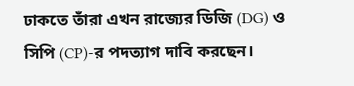ঢাকতে তাঁরা এখন রাজ্যের ডিজি (DG) ও সিপি (CP)-র পদত্যাগ দাবি করছেন।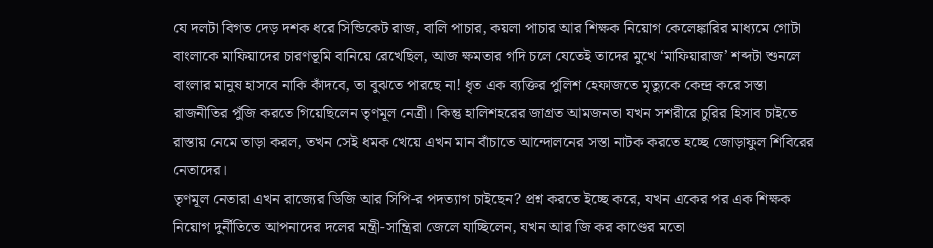যে দলটা বিগত দেড় দশক ধরে সিন্ডিকেট রাজ, বালি পাচার, কয়লা পাচার আর শিক্ষক নিয়োগ কেলেঙ্কারির মাধ্যমে গোটা বাংলাকে মাফিয়াদের চারণভূমি বানিয়ে রেখেছিল, আজ ক্ষমতার গদি চলে যেতেই তাদের মুখে ‘মাফিয়ারাজ’ শব্দটা শুনলে বাংলার মানুষ হাসবে নাকি কাঁদবে, তা বুঝতে পারছে না! ধৃত এক ব্যক্তির পুলিশ হেফাজতে মৃত্যুকে কেন্দ্র করে সস্তা রাজনীতির পুঁজি করতে গিয়েছিলেন তৃণমূল নেত্রী। কিন্তু হালিশহরের জাগ্রত আমজনতা যখন সশরীরে চুরির হিসাব চাইতে রাস্তায় নেমে তাড়া করল, তখন সেই ধমক খেয়ে এখন মান বাঁচাতে আন্দোলনের সস্তা নাটক করতে হচ্ছে জোড়াফুল শিবিরের নেতাদের।
তৃণমূল নেতারা এখন রাজ্যের ডিজি আর সিপি-র পদত্যাগ চাইছেন? প্রশ্ন করতে ইচ্ছে করে, যখন একের পর এক শিক্ষক নিয়োগ দুর্নীতিতে আপনাদের দলের মন্ত্রী-সান্ত্রিরা জেলে যাচ্ছিলেন, যখন আর জি কর কাণ্ডের মতো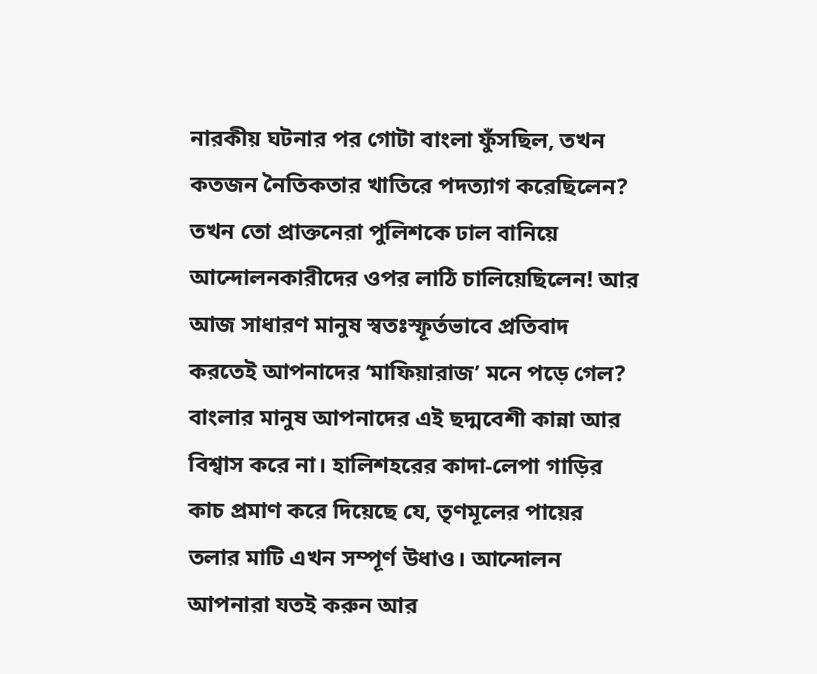নারকীয় ঘটনার পর গোটা বাংলা ফুঁসছিল, তখন কতজন নৈতিকতার খাতিরে পদত্যাগ করেছিলেন? তখন তো প্রাক্তনেরা পুলিশকে ঢাল বানিয়ে আন্দোলনকারীদের ওপর লাঠি চালিয়েছিলেন! আর আজ সাধারণ মানুষ স্বতঃস্ফূর্তভাবে প্রতিবাদ করতেই আপনাদের ‘মাফিয়ারাজ’ মনে পড়ে গেল?
বাংলার মানুষ আপনাদের এই ছদ্মবেশী কান্না আর বিশ্বাস করে না। হালিশহরের কাদা-লেপা গাড়ির কাচ প্রমাণ করে দিয়েছে যে, তৃণমূলের পায়ের তলার মাটি এখন সম্পূর্ণ উধাও। আন্দোলন আপনারা যতই করুন আর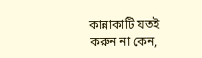কান্নাকাটি যতই করুন না কেন,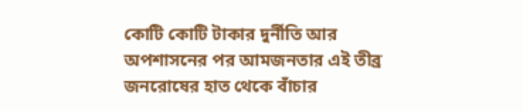কোটি কোটি টাকার দুর্নীতি আর অপশাসনের পর আমজনতার এই তীব্র জনরোষের হাত থেকে বাঁচার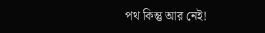পথ কিন্তু আর নেই!